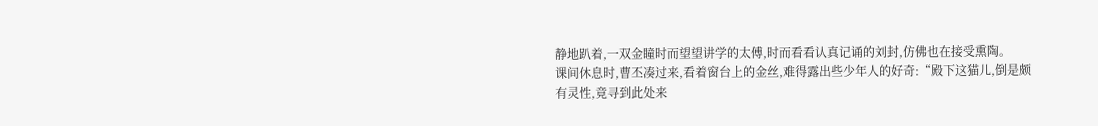静地趴着,一双金瞳时而望望讲学的太傅,时而看看认真记诵的刘封,仿佛也在接受熏陶。
课间休息时,曹丕凑过来,看着窗台上的金丝,难得露出些少年人的好奇:“殿下这猫儿,倒是颇有灵性,竟寻到此处来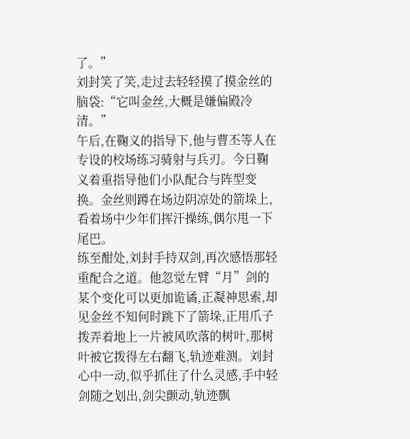了。”
刘封笑了笑,走过去轻轻摸了摸金丝的脑袋:“它叫金丝,大概是嫌偏殿冷清。”
午后,在鞠义的指导下,他与曹丕等人在专设的校场练习骑射与兵刃。今日鞠义着重指导他们小队配合与阵型变换。金丝则蹲在场边阴凉处的箭垛上,看着场中少年们挥汗操练,偶尔甩一下尾巴。
练至酣处,刘封手持双剑,再次感悟那轻重配合之道。他忽觉左臂“月”剑的某个变化可以更加诡谲,正凝神思索,却见金丝不知何时跳下了箭垛,正用爪子拨弄着地上一片被风吹落的树叶,那树叶被它拨得左右翻飞,轨迹难测。刘封心中一动,似乎抓住了什么灵感,手中轻剑随之划出,剑尖颤动,轨迹飘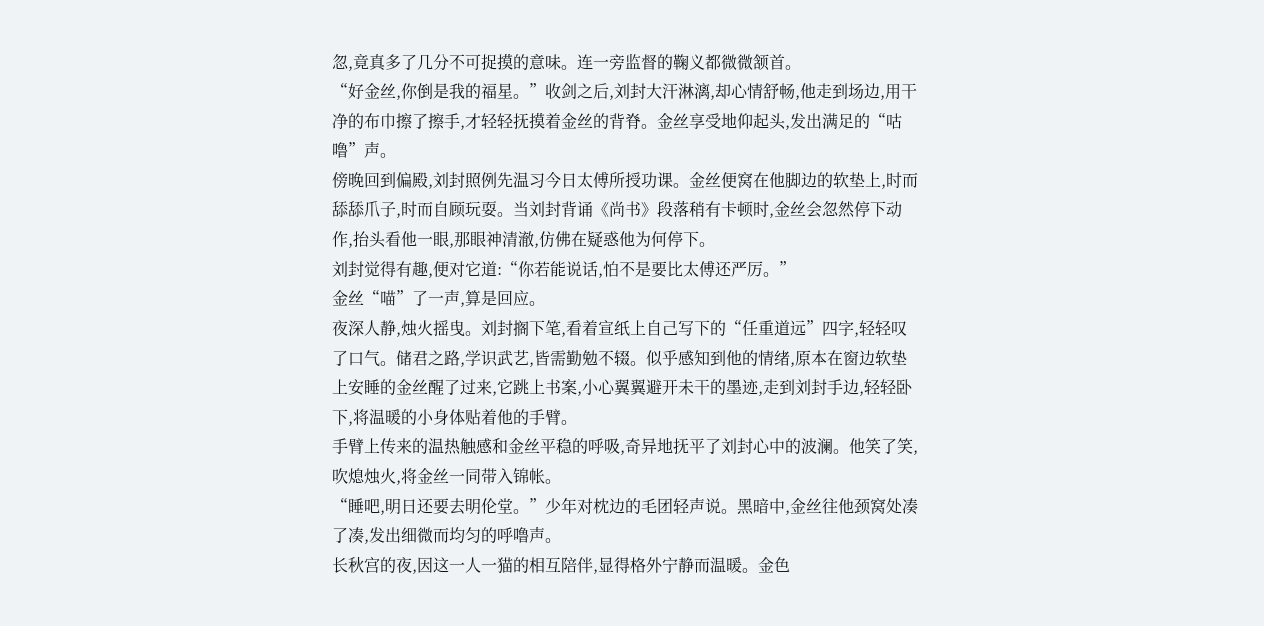忽,竟真多了几分不可捉摸的意味。连一旁监督的鞠义都微微颔首。
“好金丝,你倒是我的福星。”收剑之后,刘封大汗淋漓,却心情舒畅,他走到场边,用干净的布巾擦了擦手,才轻轻抚摸着金丝的背脊。金丝享受地仰起头,发出满足的“咕噜”声。
傍晚回到偏殿,刘封照例先温习今日太傅所授功课。金丝便窝在他脚边的软垫上,时而舔舔爪子,时而自顾玩耍。当刘封背诵《尚书》段落稍有卡顿时,金丝会忽然停下动作,抬头看他一眼,那眼神清澈,仿佛在疑惑他为何停下。
刘封觉得有趣,便对它道:“你若能说话,怕不是要比太傅还严厉。”
金丝“喵”了一声,算是回应。
夜深人静,烛火摇曳。刘封搁下笔,看着宣纸上自己写下的“任重道远”四字,轻轻叹了口气。储君之路,学识武艺,皆需勤勉不辍。似乎感知到他的情绪,原本在窗边软垫上安睡的金丝醒了过来,它跳上书案,小心翼翼避开未干的墨迹,走到刘封手边,轻轻卧下,将温暖的小身体贴着他的手臂。
手臂上传来的温热触感和金丝平稳的呼吸,奇异地抚平了刘封心中的波澜。他笑了笑,吹熄烛火,将金丝一同带入锦帐。
“睡吧,明日还要去明伦堂。”少年对枕边的毛团轻声说。黑暗中,金丝往他颈窝处凑了凑,发出细微而均匀的呼噜声。
长秋宫的夜,因这一人一猫的相互陪伴,显得格外宁静而温暖。金色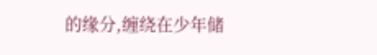的缘分,缠绕在少年储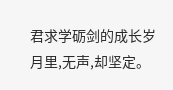君求学砺剑的成长岁月里,无声,却坚定。